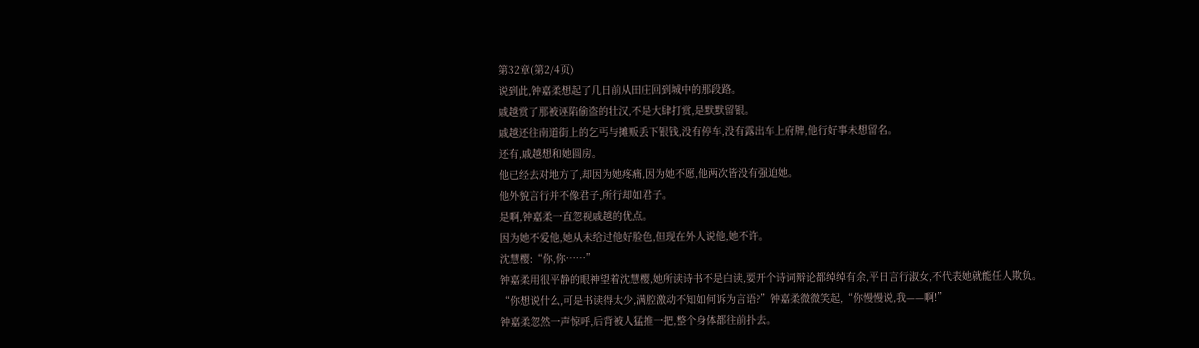第32章(第2/4页)
说到此,钟嘉柔想起了几日前从田庄回到城中的那段路。
戚越赏了那被诬陷偷盗的壮汉,不是大肆打赏,是默默留银。
戚越还往南道街上的乞丐与摊贩丢下银钱,没有停车,没有露出车上府牌,他行好事未想留名。
还有,戚越想和她圆房。
他已经去对地方了,却因为她疼痛,因为她不愿,他两次皆没有强迫她。
他外貌言行并不像君子,所行却如君子。
是啊,钟嘉柔一直忽视戚越的优点。
因为她不爱他,她从未给过他好脸色,但现在外人说他,她不许。
沈慧樱:“你,你……”
钟嘉柔用很平静的眼神望着沈慧樱,她所读诗书不是白读,要开个诗词辩论都绰绰有余,平日言行淑女,不代表她就能任人欺负。
“你想说什么,可是书读得太少,满腔激动不知如何诉为言语?”钟嘉柔微微笑起,“你慢慢说,我——啊!”
钟嘉柔忽然一声惊呼,后背被人猛推一把,整个身体都往前扑去。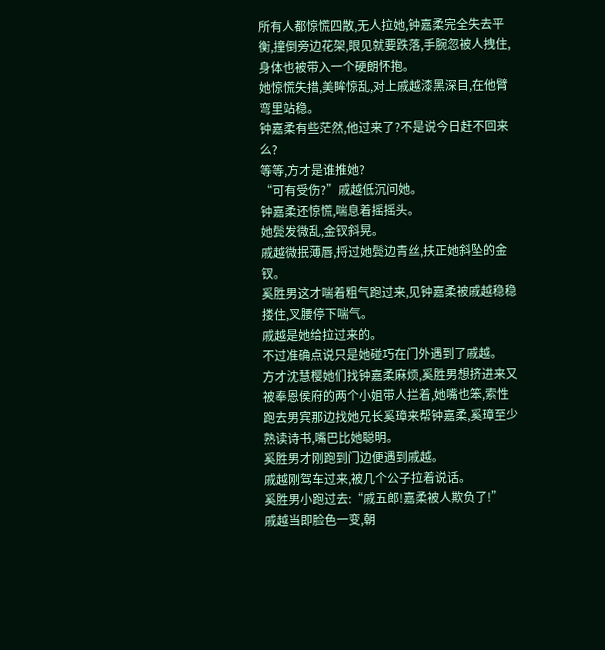所有人都惊慌四散,无人拉她,钟嘉柔完全失去平衡,撞倒旁边花架,眼见就要跌落,手腕忽被人拽住,身体也被带入一个硬朗怀抱。
她惊慌失措,美眸惊乱,对上戚越漆黑深目,在他臂弯里站稳。
钟嘉柔有些茫然,他过来了?不是说今日赶不回来么?
等等,方才是谁推她?
“可有受伤?”戚越低沉问她。
钟嘉柔还惊慌,喘息着摇摇头。
她鬓发微乱,金钗斜晃。
戚越微抿薄唇,捋过她鬓边青丝,扶正她斜坠的金钗。
奚胜男这才喘着粗气跑过来,见钟嘉柔被戚越稳稳搂住,叉腰停下喘气。
戚越是她给拉过来的。
不过准确点说只是她碰巧在门外遇到了戚越。
方才沈慧樱她们找钟嘉柔麻烦,奚胜男想挤进来又被奉恩侯府的两个小姐带人拦着,她嘴也笨,索性跑去男宾那边找她兄长奚璋来帮钟嘉柔,奚璋至少熟读诗书,嘴巴比她聪明。
奚胜男才刚跑到门边便遇到戚越。
戚越刚驾车过来,被几个公子拉着说话。
奚胜男小跑过去:“戚五郎!嘉柔被人欺负了!”
戚越当即脸色一变,朝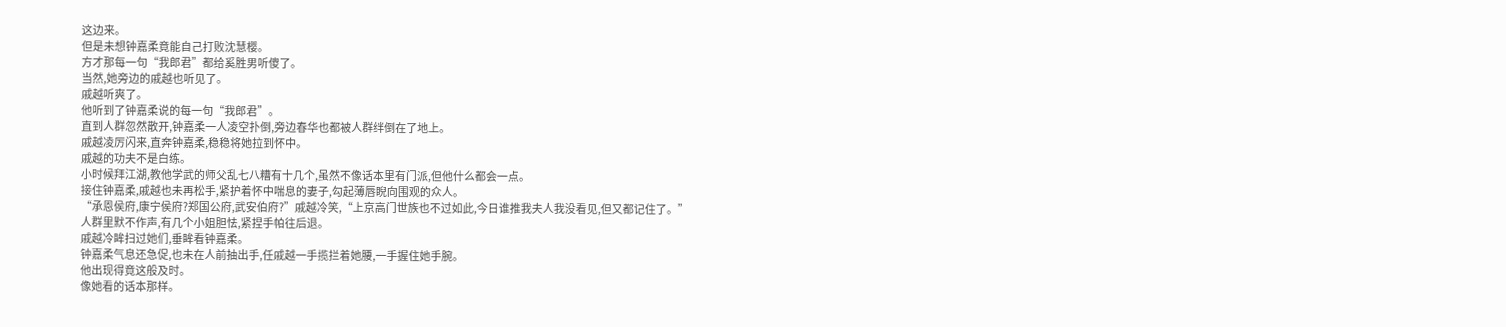这边来。
但是未想钟嘉柔竟能自己打败沈慧樱。
方才那每一句“我郎君”都给奚胜男听傻了。
当然,她旁边的戚越也听见了。
戚越听爽了。
他听到了钟嘉柔说的每一句“我郎君”。
直到人群忽然散开,钟嘉柔一人凌空扑倒,旁边春华也都被人群绊倒在了地上。
戚越凌厉闪来,直奔钟嘉柔,稳稳将她拉到怀中。
戚越的功夫不是白练。
小时候拜江湖,教他学武的师父乱七八糟有十几个,虽然不像话本里有门派,但他什么都会一点。
接住钟嘉柔,戚越也未再松手,紧护着怀中喘息的妻子,勾起薄唇睨向围观的众人。
“承恩侯府,康宁侯府?郑国公府,武安伯府?”戚越冷笑,“上京高门世族也不过如此,今日谁推我夫人我没看见,但又都记住了。”
人群里默不作声,有几个小姐胆怯,紧捏手帕往后退。
戚越冷眸扫过她们,垂眸看钟嘉柔。
钟嘉柔气息还急促,也未在人前抽出手,任戚越一手揽拦着她腰,一手握住她手腕。
他出现得竟这般及时。
像她看的话本那样。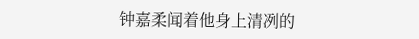钟嘉柔闻着他身上清冽的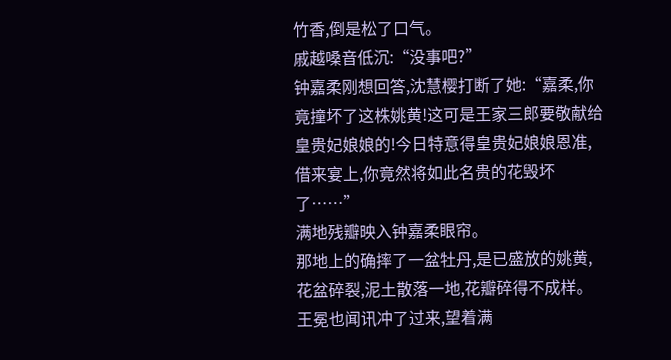竹香,倒是松了口气。
戚越嗓音低沉:“没事吧?”
钟嘉柔刚想回答,沈慧樱打断了她:“嘉柔,你竟撞坏了这株姚黄!这可是王家三郎要敬献给皇贵妃娘娘的!今日特意得皇贵妃娘娘恩准,借来宴上,你竟然将如此名贵的花毁坏了……”
满地残瓣映入钟嘉柔眼帘。
那地上的确摔了一盆牡丹,是已盛放的姚黄,花盆碎裂,泥土散落一地,花瓣碎得不成样。
王冕也闻讯冲了过来,望着满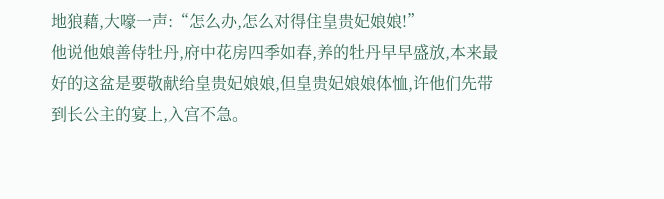地狼藉,大嚎一声:“怎么办,怎么对得住皇贵妃娘娘!”
他说他娘善侍牡丹,府中花房四季如春,养的牡丹早早盛放,本来最好的这盆是要敬献给皇贵妃娘娘,但皇贵妃娘娘体恤,许他们先带到长公主的宴上,入宫不急。